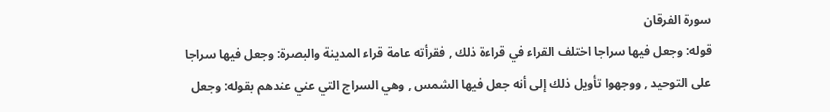سورة الفرقان
قوله: وجعل فيها سراجا اختلف القراء في قراءة ذلك , فقرأته عامة قراء المدينة والبصرة: وجعل فيها سراجا على التوحيد , ووجهوا تأويل ذلك إلى أنه جعل فيها الشمس , وهي السراج التي عني عندهم بقوله: وجعل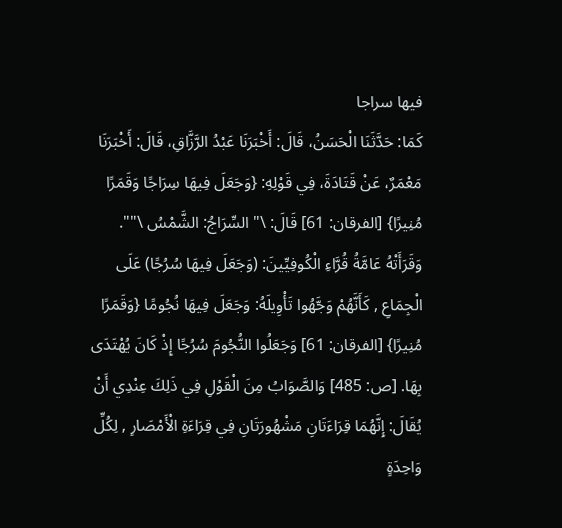فيها سراجا
كَمَا: حَدَّثَنَا الْحَسَنُ، قَالَ: أَخْبَرَنَا عَبْدُ الرَّزَّاقِ، قَالَ: أَخْبَرَنَا مَعْمَرٌ، عَنْ قَتَادَةَ، فِي قَوْلِهِ: {وَجَعَلَ فِيهَا سِرَاجًا وَقَمَرًا مُنِيرًا} [الفرقان: 61] قَالَ: \" السِّرَاجُ: الشَّمْسُ \"". وَقَرَأَتْهُ عَامَّةُ قُرَّاءِ الْكُوفِيِّينَ: (وَجَعَلَ فِيهَا سُرُجًا) عَلَى الْجِمَاعِ , كَأَنَّهُمْ وَجَّهُوا تَأْوِيلَهُ: وَجَعَلَ فِيهَا نُجُومًا {وَقَمَرًا مُنِيرًا} [الفرقان: 61] وَجَعَلُوا النُّجُومَ سُرُجًا إِذْ كَانَ يُهْتَدَى بِهَا. [ص: 485] وَالصَّوَابُ مِنَ الْقَوْلِ فِي ذَلِكَ عِنْدِي أَنْ يُقَالَ: إِنَّهُمَا قِرَاءَتَانِ مَشْهُورَتَانِ فِي قِرَاءَةِ الْأَمْصَارِ , لِكُلِّ وَاحِدَةٍ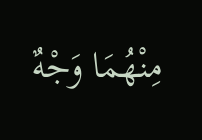مِنْهُمَا وَجْهٌ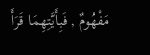مَفْهُومٌ , فَبِأَيَّتِهِمَا قَرَأَ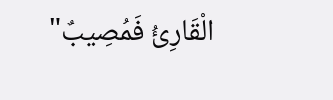الْقَارِئُ فَمُصِيبٌ"